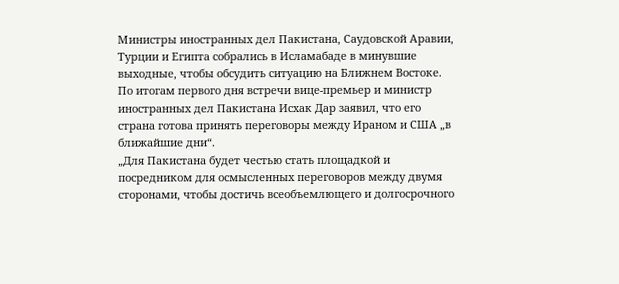Министры иностранных дел Пакистана, Саудовской Аравии, Турции и Египта собрались в Исламабаде в минувшие выходные, чтобы обсудить ситуацию на Ближнем Востоке.
По итогам первого дня встречи вице-премьер и министр иностранных дел Пакистана Исхак Дар заявил, что его страна готова принять переговоры между Ираном и США „в ближайшие дни“.
„Для Пакистана будет честью стать площадкой и посредником для осмысленных переговоров между двумя сторонами, чтобы достичь всеобъемлющего и долгосрочного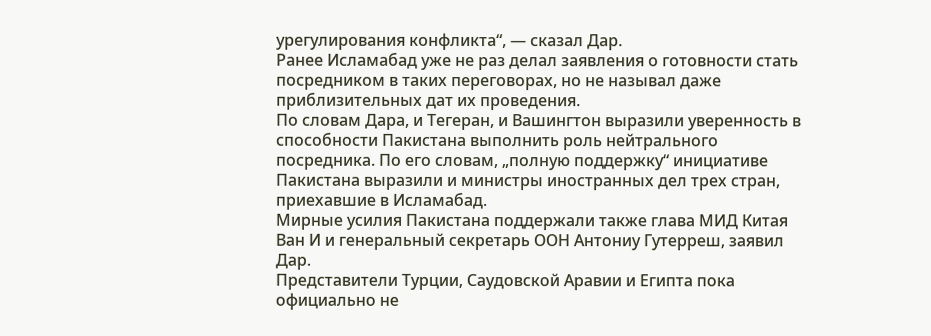урегулирования конфликта“, — сказал Дар.
Ранее Исламабад уже не раз делал заявления о готовности стать посредником в таких переговорах, но не называл даже приблизительных дат их проведения.
По словам Дара, и Тегеран, и Вашингтон выразили уверенность в способности Пакистана выполнить роль нейтрального посредника. По его словам, „полную поддержку“ инициативе Пакистана выразили и министры иностранных дел трех стран, приехавшие в Исламабад.
Мирные усилия Пакистана поддержали также глава МИД Китая Ван И и генеральный секретарь ООН Антониу Гутерреш, заявил Дар.
Представители Турции, Саудовской Аравии и Египта пока официально не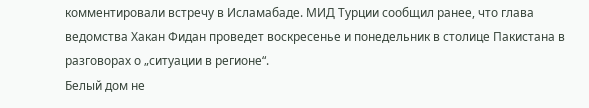комментировали встречу в Исламабаде. МИД Турции сообщил ранее, что глава ведомства Хакан Фидан проведет воскресенье и понедельник в столице Пакистана в разговорах о „ситуации в регионе“.
Белый дом не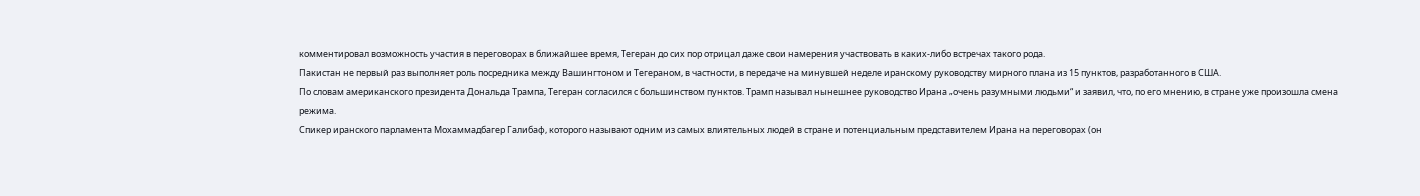комментировал возможность участия в переговорах в ближайшее время, Тегеран до сих пор отрицал даже свои намерения участвовать в каких-либо встречах такого рода.
Пакистан не первый раз выполняет роль посредника между Вашингтоном и Тегераном, в частности, в передаче на минувшей неделе иранскому руководству мирного плана из 15 пунктов, разработанного в США.
По словам американского президента Дональда Трампа, Тегеран согласился с большинством пунктов. Трамп называл нынешнее руководство Ирана „очень разумными людьми“ и заявил, что, по его мнению, в стране уже произошла смена режима.
Спикер иранского парламента Мохаммадбагер Галибаф, которого называют одним из самых влиятельных людей в стране и потенциальным представителем Ирана на переговорах (он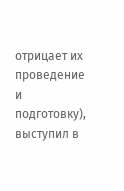отрицает их проведение и подготовку), выступил в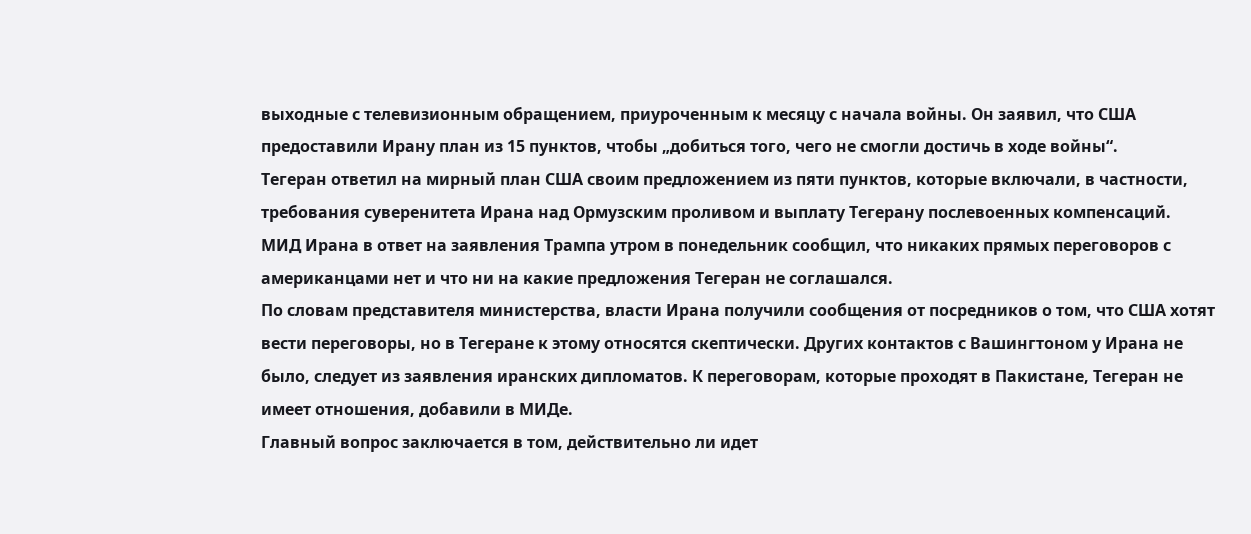выходные с телевизионным обращением, приуроченным к месяцу с начала войны. Он заявил, что США предоставили Ирану план из 15 пунктов, чтобы „добиться того, чего не смогли достичь в ходе войны“.
Тегеран ответил на мирный план США своим предложением из пяти пунктов, которые включали, в частности, требования суверенитета Ирана над Ормузским проливом и выплату Тегерану послевоенных компенсаций.
МИД Ирана в ответ на заявления Трампа утром в понедельник сообщил, что никаких прямых переговоров с американцами нет и что ни на какие предложения Тегеран не соглашался.
По словам представителя министерства, власти Ирана получили сообщения от посредников о том, что США хотят вести переговоры, но в Тегеране к этому относятся скептически. Других контактов с Вашингтоном у Ирана не было, следует из заявления иранских дипломатов. К переговорам, которые проходят в Пакистане, Тегеран не имеет отношения, добавили в МИДе.
Главный вопрос заключается в том, действительно ли идет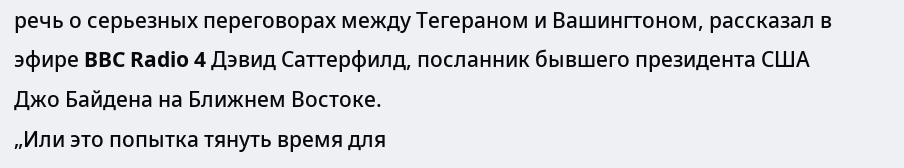речь о серьезных переговорах между Тегераном и Вашингтоном, рассказал в эфире BBC Radio 4 Дэвид Саттерфилд, посланник бывшего президента США Джо Байдена на Ближнем Востоке.
„Или это попытка тянуть время для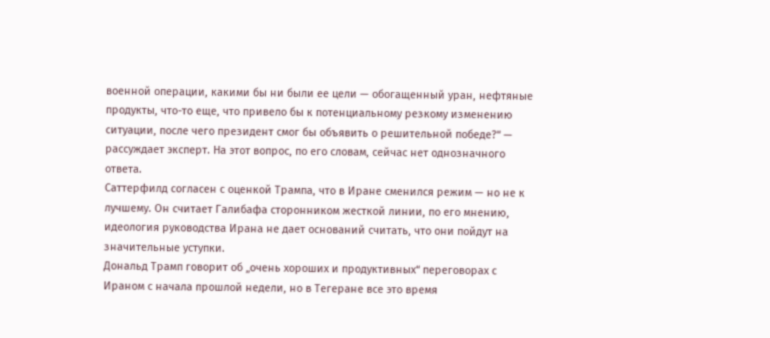военной операции, какими бы ни были ее цели — обогащенный уран, нефтяные продукты, что-то еще, что привело бы к потенциальному резкому изменению ситуации, после чего президент смог бы объявить о решительной победе?“ — рассуждает эксперт. На этот вопрос, по его словам, сейчас нет однозначного ответа.
Саттерфилд согласен с оценкой Трампа, что в Иране сменился режим — но не к лучшему. Он считает Галибафа сторонником жесткой линии, по его мнению, идеология руководства Ирана не дает оснований считать, что они пойдут на значительные уступки.
Дональд Трамп говорит об „очень хороших и продуктивных“ переговорах с Ираном с начала прошлой недели, но в Тегеране все это время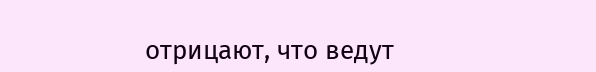отрицают, что ведут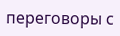переговоры с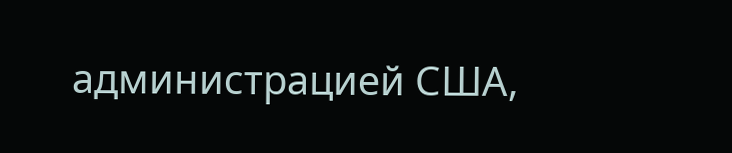администрацией США,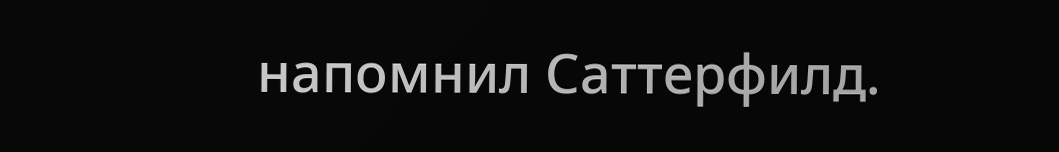напомнил Саттерфилд.